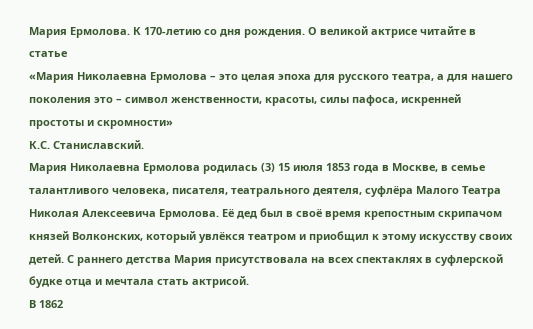Мария Ермолова. К 170-летию со дня рождения. О великой актрисе читайте в статье
«Мария Николаевна Ермолова – это целая эпоха для русского театра, а для нашего поколения это – символ женственности, красоты, силы пафоса, искренней простоты и скромности»
К.С. Станиславский.
Мария Николаевна Ермолова родилась (3) 15 июля 1853 года в Москве, в семье талантливого человека, писателя, театрального деятеля, суфлёра Малого Театра Николая Алексеевича Ермолова. Её дед был в своё время крепостным скрипачом князей Волконских, который увлёкся театром и приобщил к этому искусству своих детей. С раннего детства Мария присутствовала на всех спектаклях в суфлерской будке отца и мечтала стать актрисой.
В 1862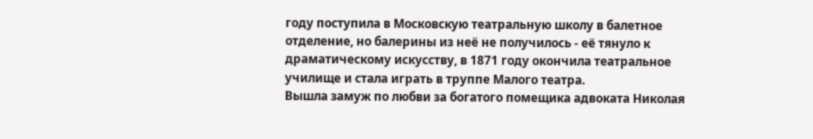году поступила в Московскую театральную школу в балетное отделение, но балерины из неё не получилось - её тянуло к драматическому искусству, в 1871 году окончила театральное училище и стала играть в труппе Малого театра.
Вышла замуж по любви за богатого помещика адвоката Николая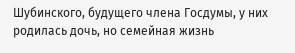Шубинского, будущего члена Госдумы, у них родилась дочь, но семейная жизнь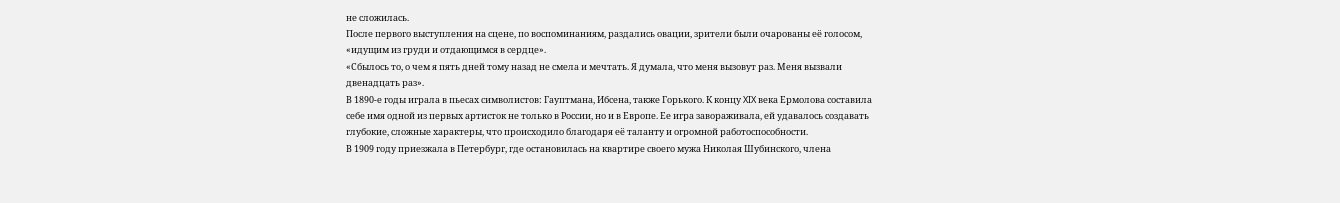не сложилась.
После первого выступления на сцене, по воспоминаниям, раздались овации, зрители были очарованы её голосом, «идущим из груди и отдающимся в сердце».
«Сбылось то, о чем я пять дней тому назад не смела и мечтать. Я думала, что меня вызовут раз. Меня вызвали двенадцать раз».
В 1890-е годы играла в пьесах символистов: Гауптмана, Ибсена, также Горького. К концу XIX века Ермолова составила себе имя одной из первых артисток не только в России, но и в Европе. Ее игра завораживала, ей удавалось создавать глубокие, сложные характеры, что происходило благодаря её таланту и огромной работоспособности.
В 1909 году приезжала в Петербург, где остановилась на квартире своего мужа Николая Шубинского, члена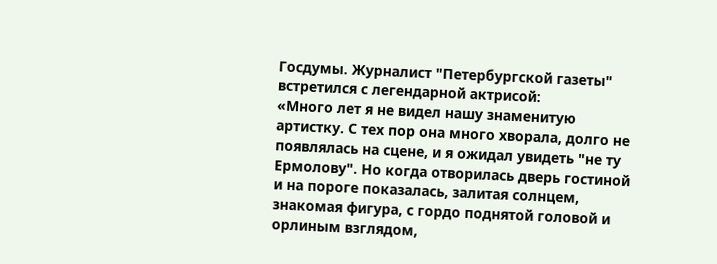Госдумы. Журналист "Петербургской газеты" встретился с легендарной актрисой:
«Много лет я не видел нашу знаменитую артистку. С тех пор она много хворала, долго не появлялась на сцене, и я ожидал увидеть "не ту Ермолову". Но когда отворилась дверь гостиной и на пороге показалась, залитая солнцем, знакомая фигура, с гордо поднятой головой и орлиным взглядом,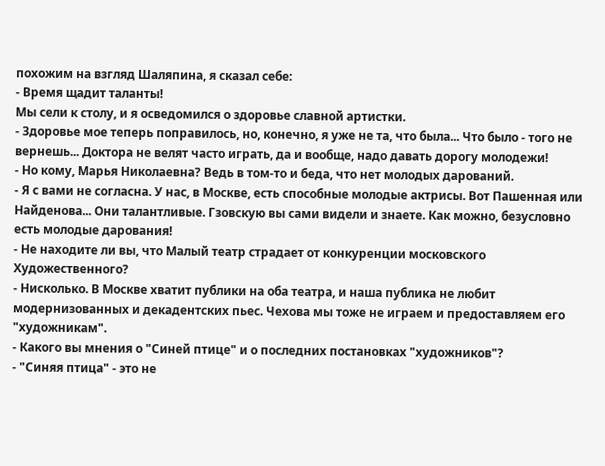похожим на взгляд Шаляпина, я сказал себе:
- Время щадит таланты!
Мы сели к столу, и я осведомился о здоровье славной артистки.
- Здоровье мое теперь поправилось, но, конечно, я уже не та, что была... Что было - того не вернешь... Доктора не велят часто играть, да и вообще, надо давать дорогу молодежи!
- Но кому, Марья Николаевна? Ведь в том-то и беда, что нет молодых дарований.
- Я с вами не согласна. У нас, в Москве, есть способные молодые актрисы. Вот Пашенная или Найденова... Они талантливые. Гзовскую вы сами видели и знаете. Как можно, безусловно есть молодые дарования!
- Не находите ли вы, что Малый театр страдает от конкуренции московского Художественного?
- Нисколько. В Москве хватит публики на оба театра, и наша публика не любит модернизованных и декадентских пьес. Чехова мы тоже не играем и предоставляем его "художникам".
- Какого вы мнения о "Синей птице" и о последних постановках "художников"?
- "Синяя птица" - это не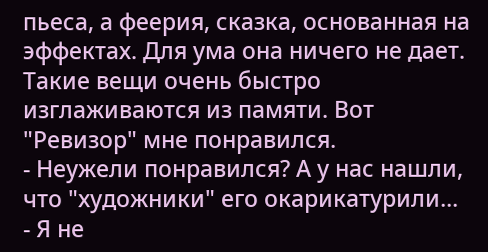пьеса, а феерия, сказка, основанная на эффектах. Для ума она ничего не дает. Такие вещи очень быстро изглаживаются из памяти. Вот "Ревизор" мне понравился.
- Неужели понравился? А у нас нашли, что "художники" его окарикатурили...
- Я не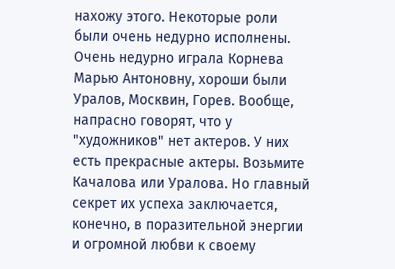нахожу этого. Некоторые роли были очень недурно исполнены. Очень недурно играла Корнева Марью Антоновну, хороши были Уралов, Москвин, Горев. Вообще, напрасно говорят, что у "художников" нет актеров. У них есть прекрасные актеры. Возьмите Качалова или Уралова. Но главный секрет их успеха заключается, конечно, в поразительной энергии и огромной любви к своему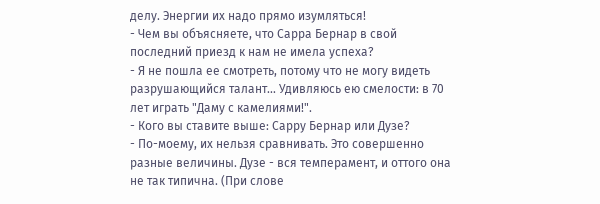делу. Энергии их надо прямо изумляться!
- Чем вы объясняете, что Сарра Бернар в свой последний приезд к нам не имела успеха?
- Я не пошла ее смотреть, потому что не могу видеть разрушающийся талант... Удивляюсь ею смелости: в 70 лет играть "Даму с камелиями!".
- Кого вы ставите выше: Сарру Бернар или Дузе?
- По-моему, их нельзя сравнивать. Это совершенно разные величины. Дузе - вся темперамент, и оттого она не так типична. (При слове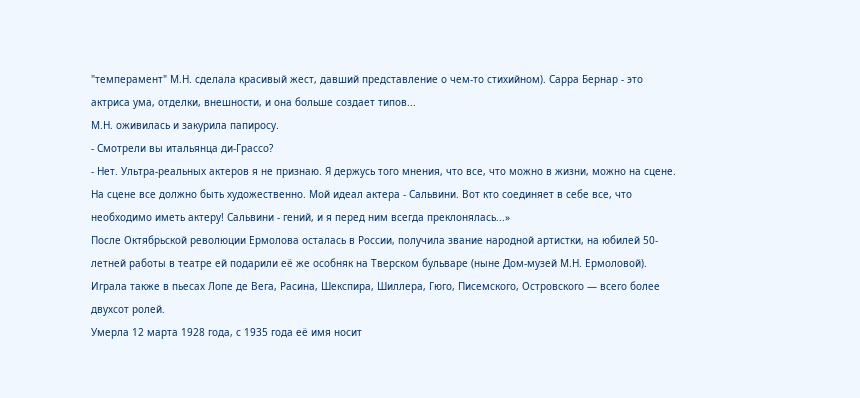"темперамент" М.Н. сделала красивый жест, давший представление о чем-то стихийном). Сарра Бернар - это актриса ума, отделки, внешности, и она больше создает типов...
М.Н. оживилась и закурила папиросу.
- Смотрели вы итальянца ди-Грассо?
- Нет. Ультра-реальных актеров я не признаю. Я держусь того мнения, что все, что можно в жизни, можно на сцене. На сцене все должно быть художественно. Мой идеал актера - Сальвини. Вот кто соединяет в себе все, что необходимо иметь актеру! Сальвини - гений, и я перед ним всегда преклонялась...»
После Октябрьской революции Ермолова осталась в России, получила звание народной артистки, на юбилей 50-летней работы в театре ей подарили её же особняк на Тверском бульваре (ныне Дом-музей М.Н. Ермоловой).
Играла также в пьесах Лопе де Вега, Расина, Шекспира, Шиллера, Гюго, Писемского, Островского — всего более двухсот ролей.
Умерла 12 марта 1928 года, с 1935 года её имя носит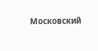Московский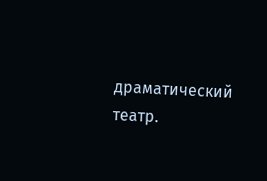драматический театр.